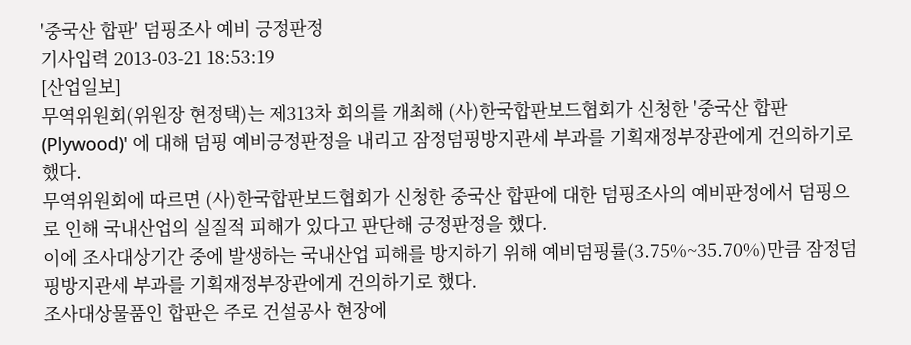'중국산 합판' 덤핑조사 예비 긍정판정
기사입력 2013-03-21 18:53:19
[산업일보]
무역위원회(위원장 현정택)는 제313차 회의를 개최해 (사)한국합판보드협회가 신청한 '중국산 합판(Plywood)' 에 대해 덤핑 예비긍정판정을 내리고 잠정덤핑방지관세 부과를 기획재정부장관에게 건의하기로 했다.
무역위원회에 따르면 (사)한국합판보드협회가 신청한 중국산 합판에 대한 덤핑조사의 예비판정에서 덤핑으로 인해 국내산업의 실질적 피해가 있다고 판단해 긍정판정을 했다.
이에 조사대상기간 중에 발생하는 국내산업 피해를 방지하기 위해 예비덤핑률(3.75%~35.70%)만큼 잠정덤핑방지관세 부과를 기획재정부장관에게 건의하기로 했다.
조사대상물품인 합판은 주로 건설공사 현장에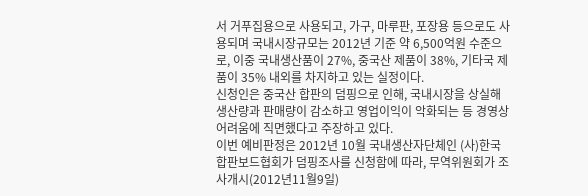서 거푸집용으로 사용되고, 가구, 마루판, 포장용 등으로도 사용되며 국내시장규모는 2012년 기준 약 6,500억원 수준으로, 이중 국내생산품이 27%, 중국산 제품이 38%, 기타국 제품이 35% 내외를 차지하고 있는 실정이다.
신청인은 중국산 합판의 덤핑으로 인해, 국내시장을 상실해 생산량과 판매량이 감소하고 영업이익이 악화되는 등 경영상 어려움에 직면했다고 주장하고 있다.
이번 예비판정은 2012년 10월 국내생산자단체인 (사)한국합판보드협회가 덤핑조사를 신청함에 따라, 무역위원회가 조사개시(2012년11월9일)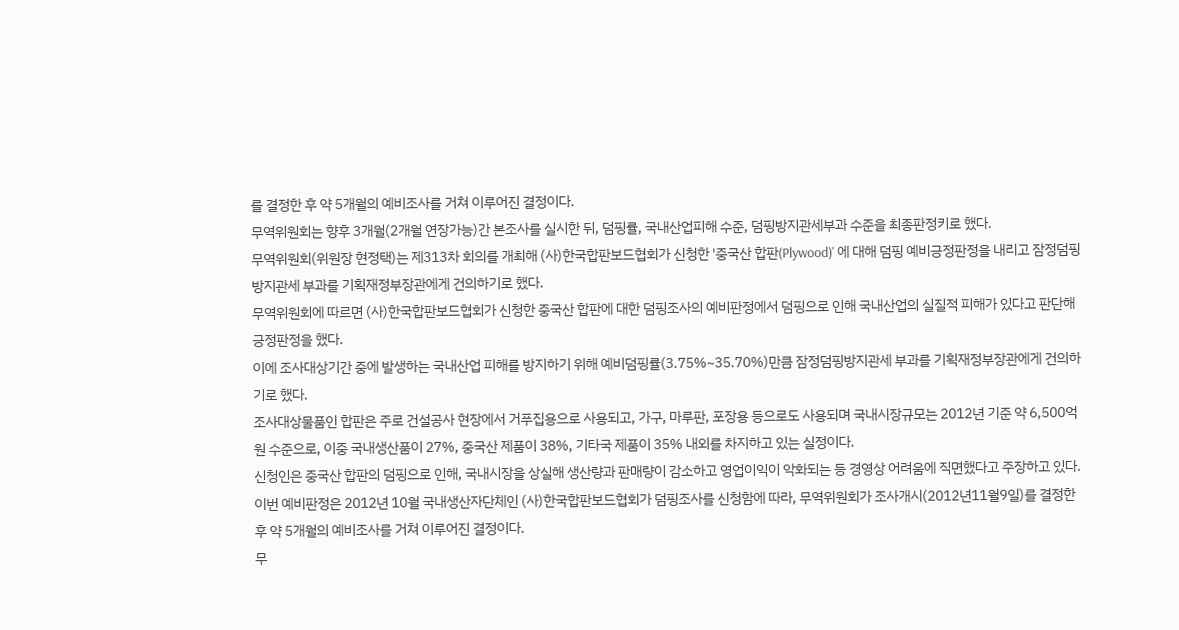를 결정한 후 약 5개월의 예비조사를 거쳐 이루어진 결정이다.
무역위원회는 향후 3개월(2개월 연장가능)간 본조사를 실시한 뒤, 덤핑률, 국내산업피해 수준, 덤핑방지관세부과 수준을 최종판정키로 했다.
무역위원회(위원장 현정택)는 제313차 회의를 개최해 (사)한국합판보드협회가 신청한 '중국산 합판(Plywood)' 에 대해 덤핑 예비긍정판정을 내리고 잠정덤핑방지관세 부과를 기획재정부장관에게 건의하기로 했다.
무역위원회에 따르면 (사)한국합판보드협회가 신청한 중국산 합판에 대한 덤핑조사의 예비판정에서 덤핑으로 인해 국내산업의 실질적 피해가 있다고 판단해 긍정판정을 했다.
이에 조사대상기간 중에 발생하는 국내산업 피해를 방지하기 위해 예비덤핑률(3.75%~35.70%)만큼 잠정덤핑방지관세 부과를 기획재정부장관에게 건의하기로 했다.
조사대상물품인 합판은 주로 건설공사 현장에서 거푸집용으로 사용되고, 가구, 마루판, 포장용 등으로도 사용되며 국내시장규모는 2012년 기준 약 6,500억원 수준으로, 이중 국내생산품이 27%, 중국산 제품이 38%, 기타국 제품이 35% 내외를 차지하고 있는 실정이다.
신청인은 중국산 합판의 덤핑으로 인해, 국내시장을 상실해 생산량과 판매량이 감소하고 영업이익이 악화되는 등 경영상 어려움에 직면했다고 주장하고 있다.
이번 예비판정은 2012년 10월 국내생산자단체인 (사)한국합판보드협회가 덤핑조사를 신청함에 따라, 무역위원회가 조사개시(2012년11월9일)를 결정한 후 약 5개월의 예비조사를 거쳐 이루어진 결정이다.
무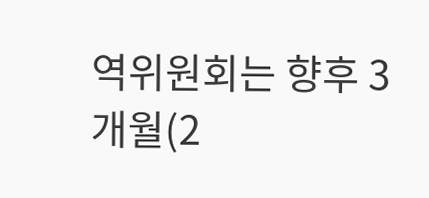역위원회는 향후 3개월(2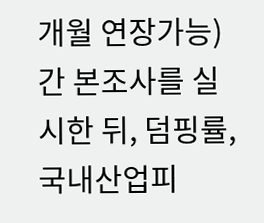개월 연장가능)간 본조사를 실시한 뒤, 덤핑률, 국내산업피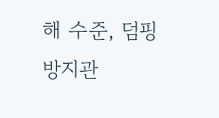해 수준, 덤핑방지관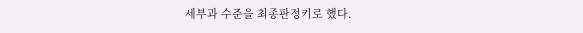세부과 수준을 최종판정키로 했다.